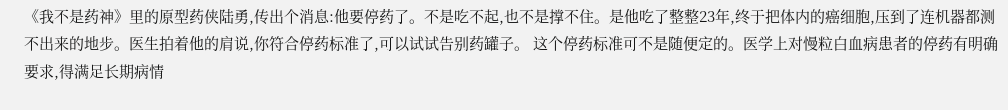《我不是药神》里的原型药侠陆勇,传出个消息:他要停药了。不是吃不起,也不是撑不住。是他吃了整整23年,终于把体内的癌细胞,压到了连机器都测不出来的地步。医生拍着他的肩说,你符合停药标准了,可以试试告别药罐子。 这个停药标准可不是随便定的。医学上对慢粒白血病患者的停药有明确要求,得满足长期病情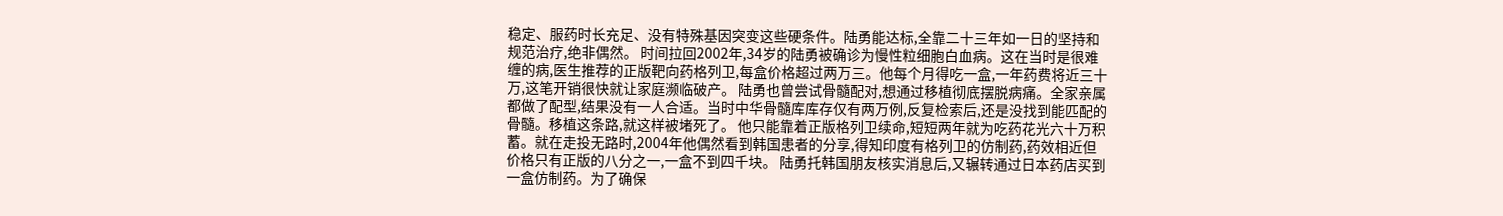稳定、服药时长充足、没有特殊基因突变这些硬条件。陆勇能达标,全靠二十三年如一日的坚持和规范治疗,绝非偶然。 时间拉回2002年,34岁的陆勇被确诊为慢性粒细胞白血病。这在当时是很难缠的病,医生推荐的正版靶向药格列卫,每盒价格超过两万三。他每个月得吃一盒,一年药费将近三十万,这笔开销很快就让家庭濒临破产。 陆勇也曾尝试骨髓配对,想通过移植彻底摆脱病痛。全家亲属都做了配型,结果没有一人合适。当时中华骨髓库库存仅有两万例,反复检索后,还是没找到能匹配的骨髓。移植这条路,就这样被堵死了。 他只能靠着正版格列卫续命,短短两年就为吃药花光六十万积蓄。就在走投无路时,2004年他偶然看到韩国患者的分享,得知印度有格列卫的仿制药,药效相近但价格只有正版的八分之一,一盒不到四千块。 陆勇托韩国朋友核实消息后,又辗转通过日本药店买到一盒仿制药。为了确保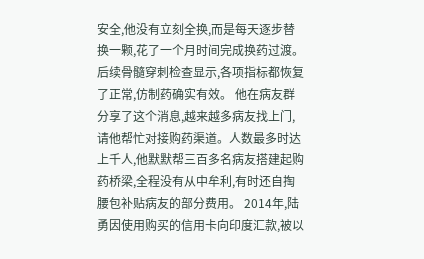安全,他没有立刻全换,而是每天逐步替换一颗,花了一个月时间完成换药过渡。后续骨髓穿刺检查显示,各项指标都恢复了正常,仿制药确实有效。 他在病友群分享了这个消息,越来越多病友找上门,请他帮忙对接购药渠道。人数最多时达上千人,他默默帮三百多名病友搭建起购药桥梁,全程没有从中牟利,有时还自掏腰包补贴病友的部分费用。 2014年,陆勇因使用购买的信用卡向印度汇款,被以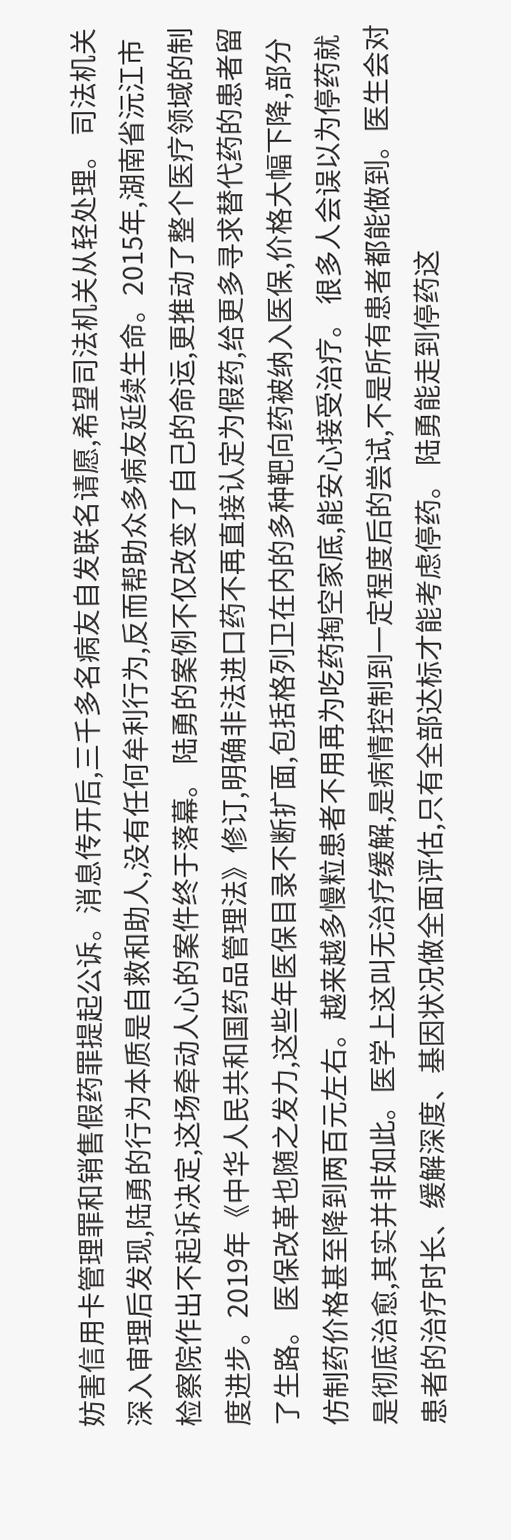妨害信用卡管理罪和销售假药罪提起公诉。消息传开后,三千多名病友自发联名请愿,希望司法机关从轻处理。 司法机关深入审理后发现,陆勇的行为本质是自救和助人,没有任何牟利行为,反而帮助众多病友延续生命。2015年,湖南省沅江市检察院作出不起诉决定,这场牵动人心的案件终于落幕。 陆勇的案例不仅改变了自己的命运,更推动了整个医疗领域的制度进步。2019年《中华人民共和国药品管理法》修订,明确非法进口药不再直接认定为假药,给更多寻求替代药的患者留了生路。 医保改革也随之发力,这些年医保目录不断扩面,包括格列卫在内的多种靶向药被纳入医保,价格大幅下降,部分仿制药价格甚至降到两百元左右。越来越多慢粒患者不用再为吃药掏空家底,能安心接受治疗。 很多人会误以为停药就是彻底治愈,其实并非如此。医学上这叫无治疗缓解,是病情控制到一定程度后的尝试,不是所有患者都能做到。医生会对患者的治疗时长、缓解深度、基因状况做全面评估,只有全部达标才能考虑停药。 陆勇能走到停药这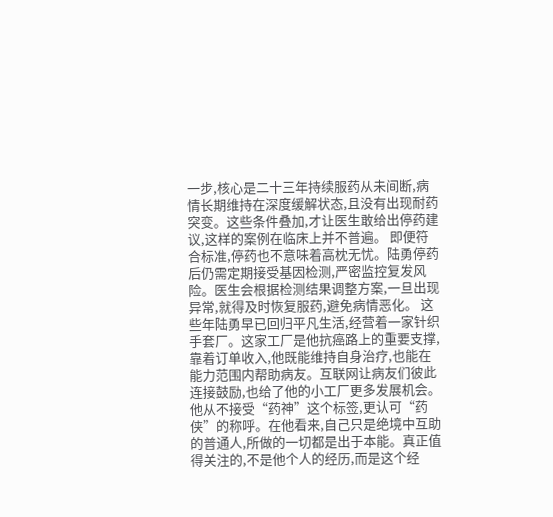一步,核心是二十三年持续服药从未间断,病情长期维持在深度缓解状态,且没有出现耐药突变。这些条件叠加,才让医生敢给出停药建议,这样的案例在临床上并不普遍。 即便符合标准,停药也不意味着高枕无忧。陆勇停药后仍需定期接受基因检测,严密监控复发风险。医生会根据检测结果调整方案,一旦出现异常,就得及时恢复服药,避免病情恶化。 这些年陆勇早已回归平凡生活,经营着一家针织手套厂。这家工厂是他抗癌路上的重要支撑,靠着订单收入,他既能维持自身治疗,也能在能力范围内帮助病友。互联网让病友们彼此连接鼓励,也给了他的小工厂更多发展机会。 他从不接受“药神”这个标签,更认可“药侠”的称呼。在他看来,自己只是绝境中互助的普通人,所做的一切都是出于本能。真正值得关注的,不是他个人的经历,而是这个经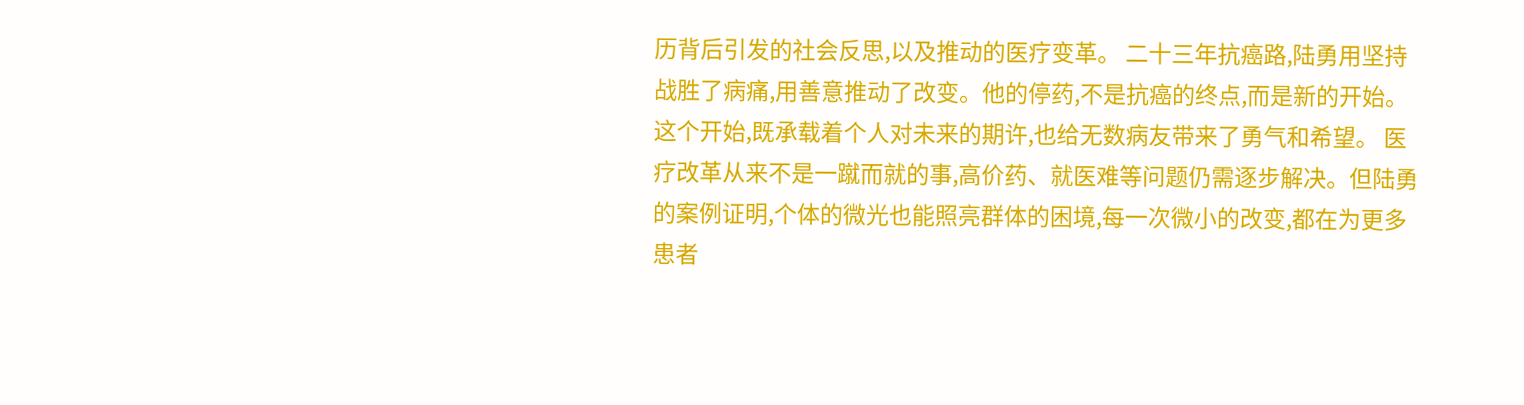历背后引发的社会反思,以及推动的医疗变革。 二十三年抗癌路,陆勇用坚持战胜了病痛,用善意推动了改变。他的停药,不是抗癌的终点,而是新的开始。这个开始,既承载着个人对未来的期许,也给无数病友带来了勇气和希望。 医疗改革从来不是一蹴而就的事,高价药、就医难等问题仍需逐步解决。但陆勇的案例证明,个体的微光也能照亮群体的困境,每一次微小的改变,都在为更多患者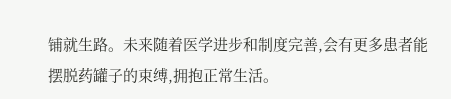铺就生路。未来随着医学进步和制度完善,会有更多患者能摆脱药罐子的束缚,拥抱正常生活。